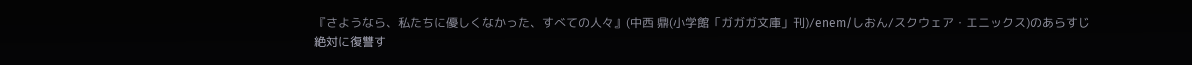『さようなら、私たちに優しくなかった、すべての人々』(中西 鼎(小学館「ガガガ文庫」刊)/enem/しおん/スクウェア・エニックス)のあらすじ
絶対に復讐す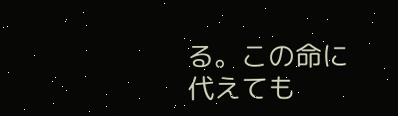る。この命に代えても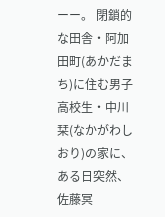ーー。 閉鎖的な田舎・阿加田町(あかだまち)に住む男子高校生・中川栞(なかがわしおり)の家に、 ある日突然、佐藤冥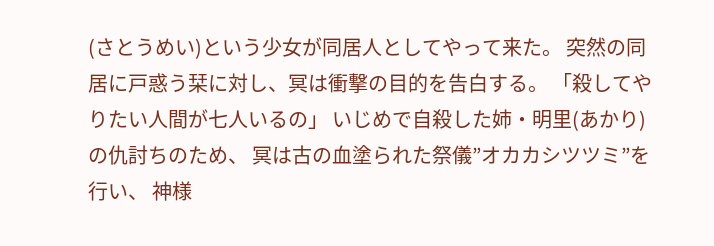(さとうめい)という少女が同居人としてやって来た。 突然の同居に戸惑う栞に対し、冥は衝撃の目的を告白する。 「殺してやりたい人間が七人いるの」 いじめで自殺した姉・明里(あかり)の仇討ちのため、 冥は古の血塗られた祭儀”オカカシツツミ”を行い、 神様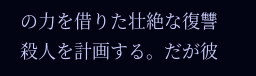の力を借りた壮絶な復讐殺人を計画する。だが彼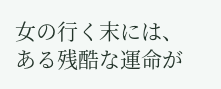女の行く末には、ある残酷な運命が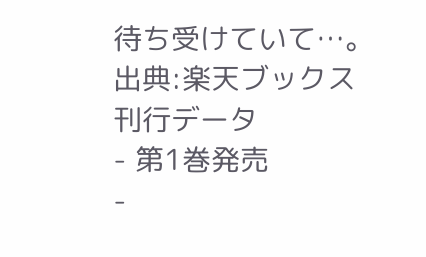待ち受けていて…。
出典:楽天ブックス
刊行データ
- 第1巻発売
-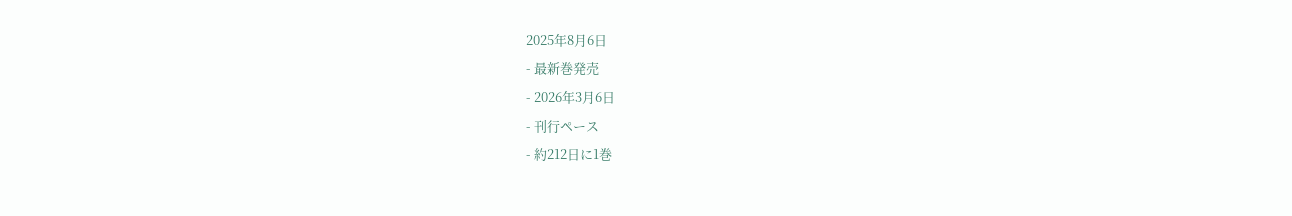2025年8月6日
- 最新巻発売
- 2026年3月6日
- 刊行ペース
- 約212日に1巻